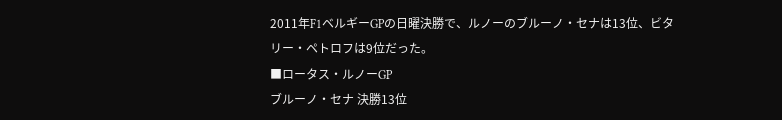2011年F1ベルギーGPの日曜決勝で、ルノーのブルーノ・セナは13位、ビタリー・ペトロフは9位だった。
■ロータス・ルノーGP
ブルーノ・セナ 決勝13位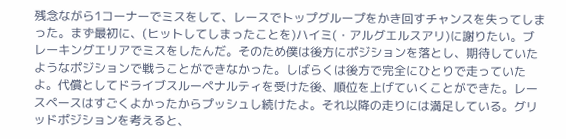残念ながら1コーナーでミスをして、レースでトップグループをかき回すチャンスを失ってしまった。まず最初に、(ヒットしてしまったことを)ハイミ(・アルグエルスアリ)に謝りたい。ブレーキングエリアでミスをしたんだ。そのため僕は後方にポジションを落とし、期待していたようなポジションで戦うことができなかった。しばらくは後方で完全にひとりで走っていたよ。代償としてドライブスルーペナルティを受けた後、順位を上げていくことができた。レースペースはすごくよかったからプッシュし続けたよ。それ以降の走りには満足している。グリッドポジションを考えると、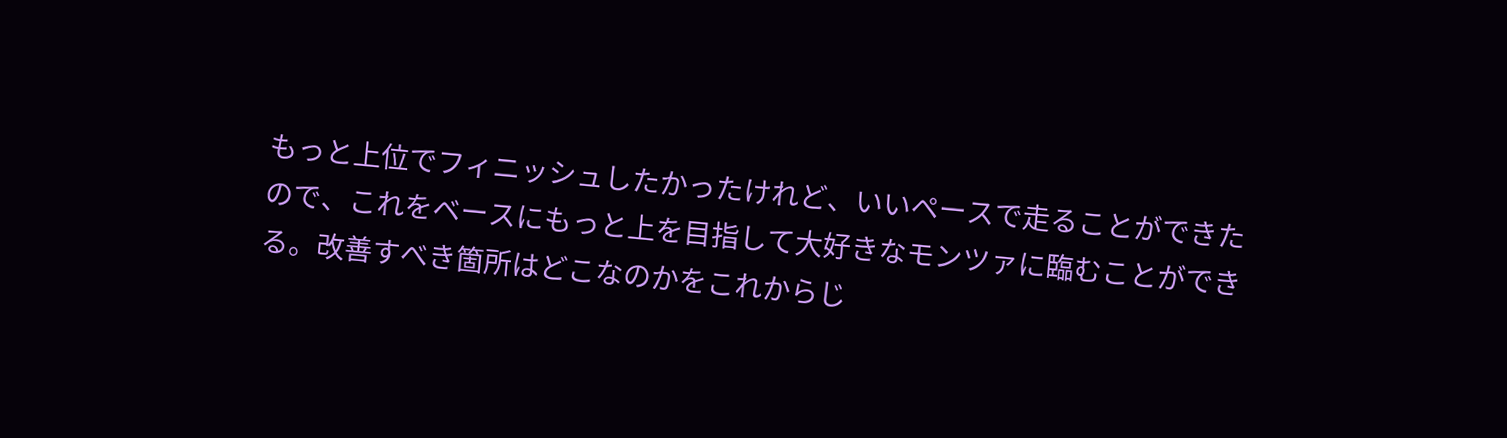もっと上位でフィニッシュしたかったけれど、いいペースで走ることができたので、これをベースにもっと上を目指して大好きなモンツァに臨むことができる。改善すべき箇所はどこなのかをこれからじ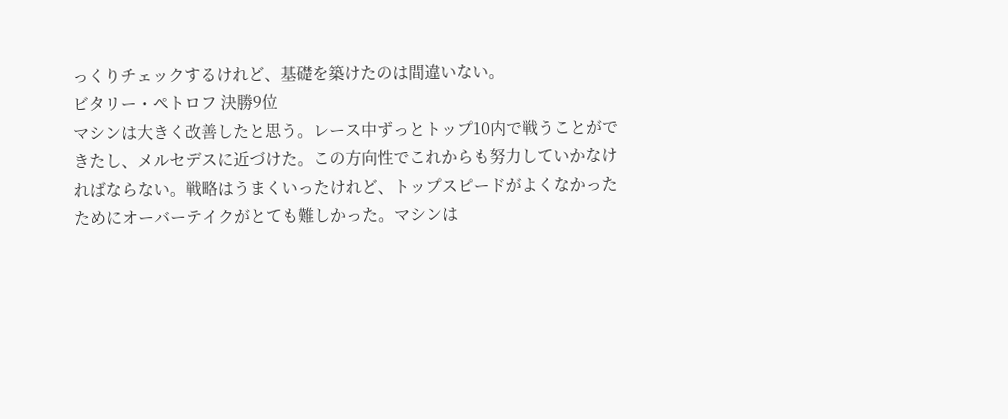っくりチェックするけれど、基礎を築けたのは間違いない。
ビタリー・ペトロフ 決勝9位
マシンは大きく改善したと思う。レース中ずっとトップ10内で戦うことができたし、メルセデスに近づけた。この方向性でこれからも努力していかなければならない。戦略はうまくいったけれど、トップスピードがよくなかったためにオーバーテイクがとても難しかった。マシンは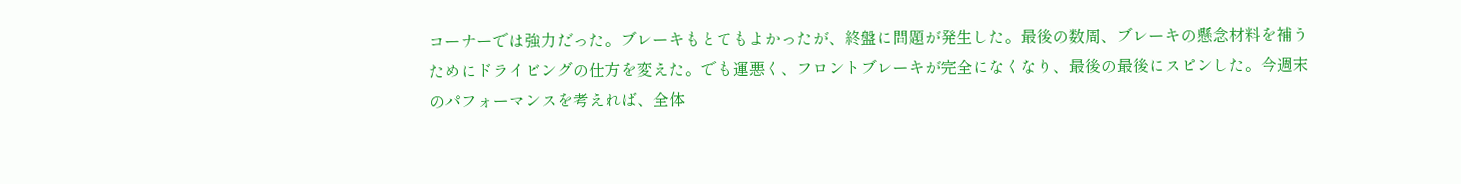コーナーでは強力だった。ブレーキもとてもよかったが、終盤に問題が発生した。最後の数周、ブレーキの懸念材料を補うためにドライビングの仕方を変えた。でも運悪く、フロントブレーキが完全になくなり、最後の最後にスピンした。今週末のパフォーマンスを考えれば、全体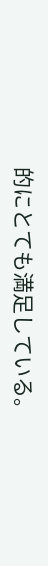的にとても満足している。